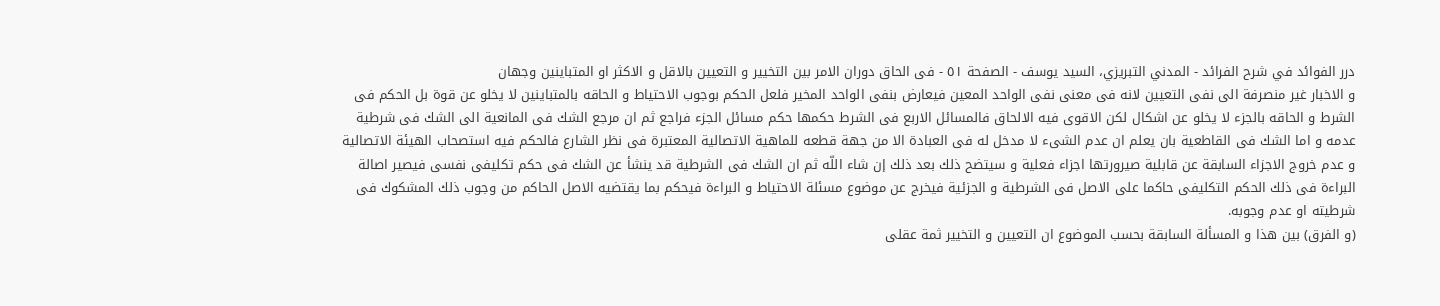درر الفوائد في شرح الفرائد - المدني التبريزي، السيد يوسف - الصفحة ٥١ - فى الحاق دوران الامر بين التخيير و التعيين بالاقل و الاكثر او المتباينين وجهان
و الاخبار غير منصرفة الى نفى التعيين لانه فى معنى نفى الواحد المعين فيعارض بنفى الواحد المخير فلعل الحكم بوجوب الاحتياط و الحاقه بالمتباينين لا يخلو عن قوة بل الحكم فى الشرط و الحاقه بالجزء لا يخلو عن اشكال لكن الاقوى فيه الالحاق فالمسائل الاربع فى الشرط حكمها حكم مسائل الجزء فراجع ثم ان مرجع الشك فى المانعية الى الشك فى شرطية عدمه و اما الشك فى القاطعية بان يعلم ان عدم الشىء لا مدخل له فى العبادة الا من جهة قطعه للماهية الاتصالية المعتبرة فى نظر الشارع فالحكم فيه استصحاب الهيئة الاتصالية و عدم خروج الاجزاء السابقة عن قابلية صيرورتها اجزاء فعلية و سيتضح ذلك بعد ذلك إن شاء اللّه ثم ان الشك فى الشرطية قد ينشأ عن الشك فى حكم تكليفى نفسى فيصير اصالة البراءة فى ذلك الحكم التكليفى حاكما على الاصل فى الشرطية و الجزئية فيخرج عن موضوع مسئلة الاحتياط و البراءة فيحكم بما يقتضيه الاصل الحاكم من وجوب ذلك المشكوك فى شرطيته او عدم وجوبه.
(و الفرق) بين هذا و المسألة السابقة بحسب الموضوع ان التعيين و التخيير ثمة عقلى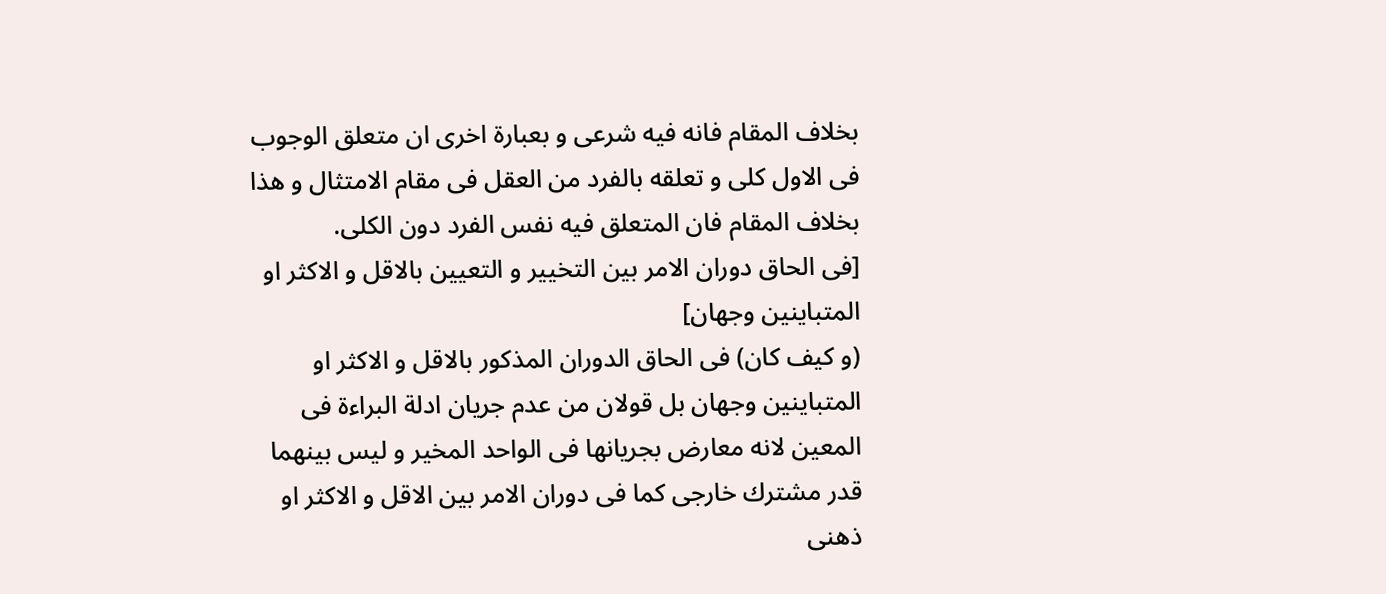بخلاف المقام فانه فيه شرعى و بعبارة اخرى ان متعلق الوجوب فى الاول كلى و تعلقه بالفرد من العقل فى مقام الامتثال و هذا بخلاف المقام فان المتعلق فيه نفس الفرد دون الكلى.
[فى الحاق دوران الامر بين التخيير و التعيين بالاقل و الاكثر او المتباينين وجهان]
(و كيف كان) فى الحاق الدوران المذكور بالاقل و الاكثر او المتباينين وجهان بل قولان من عدم جريان ادلة البراءة فى المعين لانه معارض بجريانها فى الواحد المخير و ليس بينهما قدر مشترك خارجى كما فى دوران الامر بين الاقل و الاكثر او ذهنى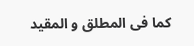كما فى المطلق و المقيد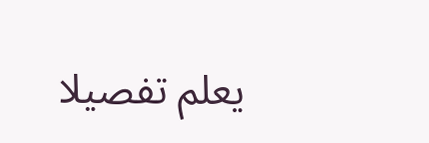يعلم تفصيلا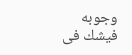وجوبه فيشك فى